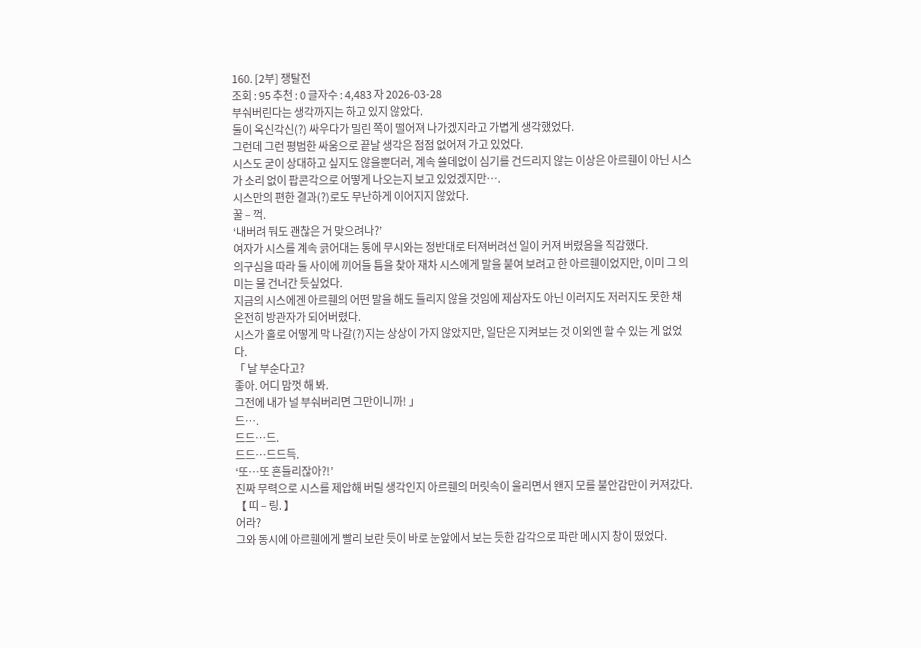160. [2부] 쟁탈전
조회 : 95 추천 : 0 글자수 : 4,483 자 2026-03-28
부숴버린다는 생각까지는 하고 있지 않았다.
둘이 옥신각신(?) 싸우다가 밀린 쪽이 떨어져 나가겠지라고 가볍게 생각했었다.
그런데 그런 평범한 싸움으로 끝날 생각은 점점 없어져 가고 있었다.
시스도 굳이 상대하고 싶지도 않을뿐더러, 계속 쓸데없이 심기를 건드리지 않는 이상은 아르휀이 아닌 시스가 소리 없이 팝콘각으로 어떻게 나오는지 보고 있었겠지만….
시스만의 편한 결과(?)로도 무난하게 이어지지 않았다.
꿀 – 꺽.
‘내버려 둬도 괜찮은 거 맞으려나?’
여자가 시스를 계속 긁어대는 통에 무시와는 정반대로 터져버려선 일이 커져 버렸음을 직감했다.
의구심을 따라 둘 사이에 끼어들 틈을 찾아 재차 시스에게 말을 붙여 보려고 한 아르휀이었지만, 이미 그 의미는 물 건너간 듯싶었다.
지금의 시스에겐 아르휀의 어떤 말을 해도 들리지 않을 것임에 제삼자도 아닌 이러지도 저러지도 못한 채 온전히 방관자가 되어버렸다.
시스가 홀로 어떻게 막 나갈(?)지는 상상이 가지 않았지만, 일단은 지켜보는 것 이외엔 할 수 있는 게 없었다.
「 날 부순다고?
좋아. 어디 맘껏 해 봐.
그전에 내가 널 부숴버리면 그만이니까! 」
드….
드드…드.
드드…드드득.
‘또…또 흔들리잖아?!’
진짜 무력으로 시스를 제압해 버릴 생각인지 아르휀의 머릿속이 울리면서 왠지 모를 불안감만이 커져갔다.
【 띠 – 링. 】
어라?
그와 동시에 아르휀에게 빨리 보란 듯이 바로 눈앞에서 보는 듯한 감각으로 파란 메시지 창이 떴었다.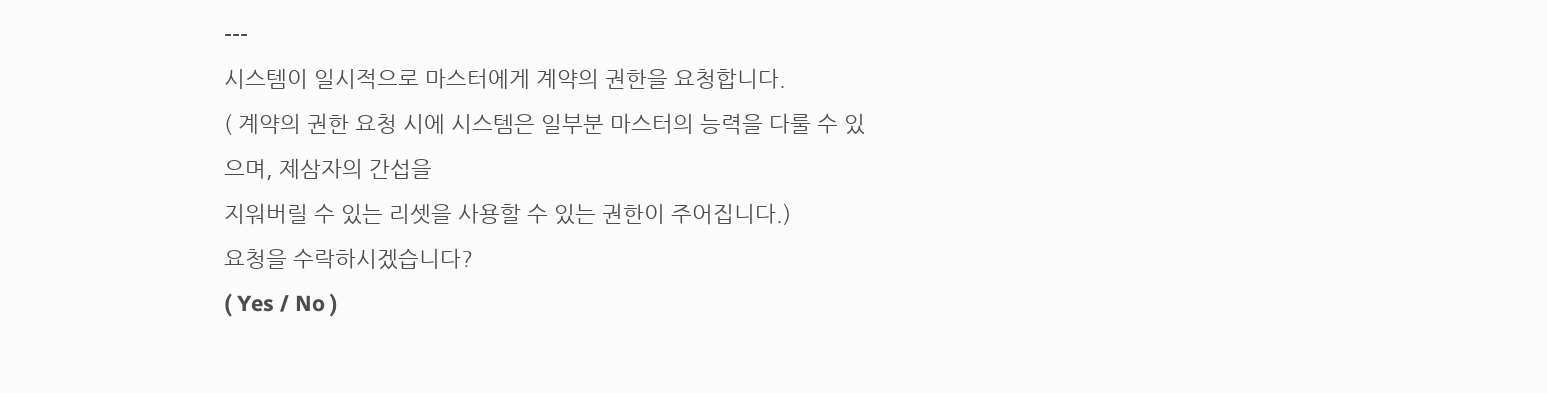---
시스템이 일시적으로 마스터에게 계약의 권한을 요청합니다.
( 계약의 권한 요청 시에 시스템은 일부분 마스터의 능력을 다룰 수 있으며, 제삼자의 간섭을
지워버릴 수 있는 리셋을 사용할 수 있는 권한이 주어집니다.)
요청을 수락하시겠습니다?
( Yes / No )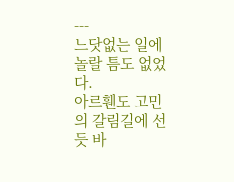---
느닷없는 일에 놀랄 틈도 없었다.
아르휀도 고민의 갈림길에 선 듯 바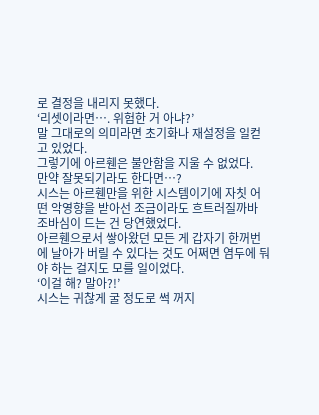로 결정을 내리지 못했다.
‘리셋이라면…. 위험한 거 아냐?’
말 그대로의 의미라면 초기화나 재설정을 일컫고 있었다.
그렇기에 아르휀은 불안함을 지울 수 없었다.
만약 잘못되기라도 한다면…?
시스는 아르휀만을 위한 시스템이기에 자칫 어떤 악영향을 받아선 조금이라도 흐트러질까바 조바심이 드는 건 당연했었다.
아르휀으로서 쌓아왔던 모든 게 갑자기 한꺼번에 날아가 버릴 수 있다는 것도 어쩌면 염두에 둬야 하는 걸지도 모를 일이었다.
‘이걸 해? 말아?!’
시스는 귀찮게 굴 정도로 썩 꺼지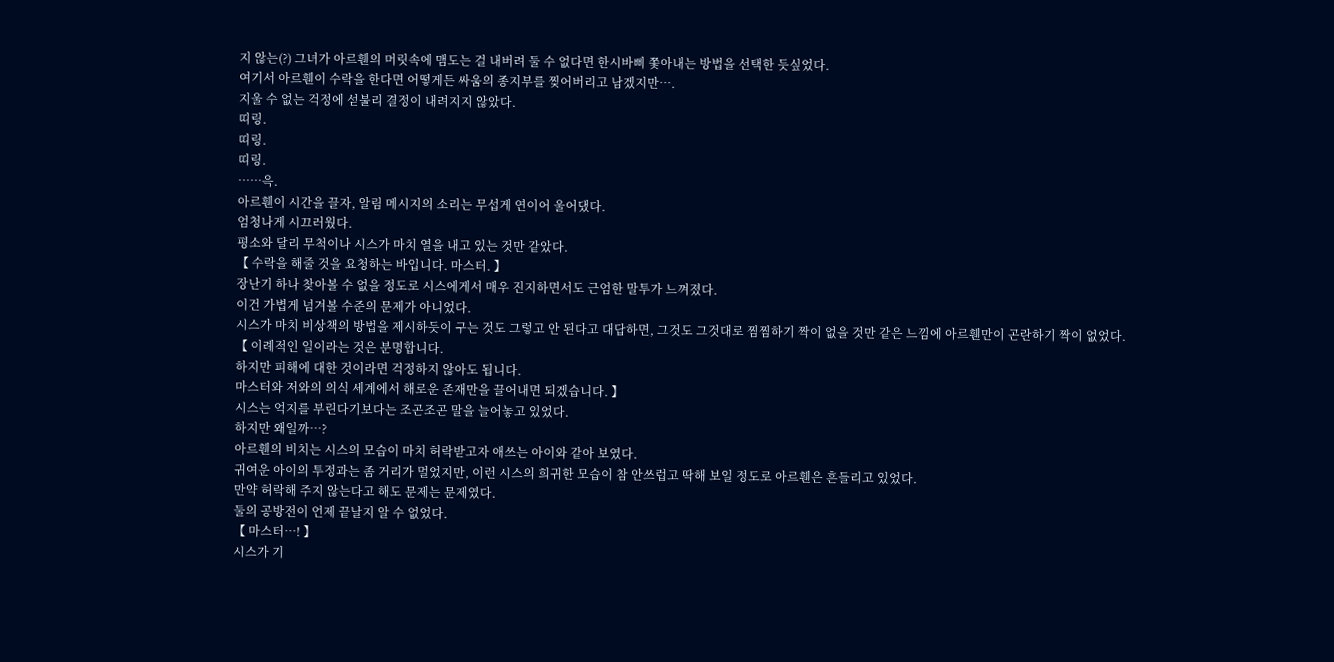지 않는(?) 그녀가 아르휀의 머릿속에 맴도는 걸 내버려 둘 수 없다면 한시바삐 쫓아내는 방법을 선택한 듯싶었다.
여기서 아르휀이 수락을 한다면 어떻게든 싸움의 종지부를 찢어버리고 남겠지만….
지울 수 없는 걱정에 섣불리 결정이 내려지지 않았다.
띠링.
띠링.
띠링.
……윽.
아르휀이 시간을 끌자, 알림 메시지의 소리는 무섭게 연이어 울어댔다.
엄청나게 시끄러웠다.
평소와 달리 무척이나 시스가 마치 열을 내고 있는 것만 같았다.
【 수락을 해줄 것을 요청하는 바입니다. 마스터. 】
장난기 하나 찾아볼 수 없을 정도로 시스에게서 매우 진지하면서도 근엄한 말투가 느껴졌다.
이건 가볍게 넘겨볼 수준의 문제가 아니었다.
시스가 마치 비상책의 방법을 제시하듯이 구는 것도 그렇고 안 된다고 대답하면, 그것도 그것대로 찜찜하기 짝이 없을 것만 같은 느낌에 아르휀만이 곤란하기 짝이 없었다.
【 이례적인 일이라는 것은 분명합니다.
하지만 피해에 대한 것이라면 걱정하지 않아도 됩니다.
마스터와 저와의 의식 세계에서 해로운 존재만을 끌어내면 되겠습니다. 】
시스는 억지를 부린다기보다는 조곤조곤 말을 늘어놓고 있었다.
하지만 왜일까…?
아르휀의 비치는 시스의 모습이 마치 허락받고자 애쓰는 아이와 같아 보였다.
귀여운 아이의 투정과는 좀 거리가 멀었지만, 이런 시스의 희귀한 모습이 참 안쓰럽고 딱해 보일 정도로 아르휀은 흔들리고 있었다.
만약 허락해 주지 않는다고 해도 문제는 문제였다.
둘의 공방전이 언제 끝날지 알 수 없었다.
【 마스터…! 】
시스가 기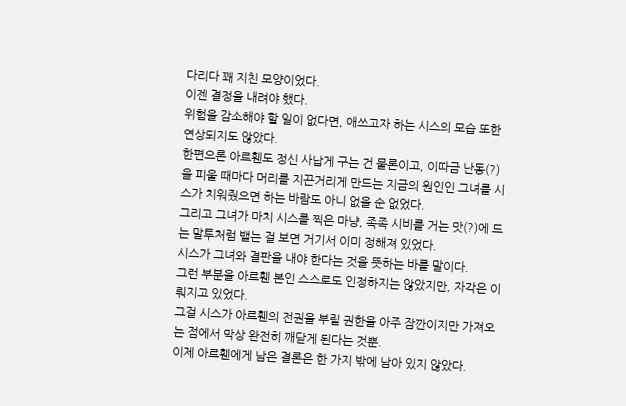다리다 꽤 지친 모양이었다.
이젠 결정을 내려야 했다.
위험을 감소해야 할 일이 없다면, 애쓰고자 하는 시스의 모습 또한 연상되지도 않았다.
한편으론 아르휀도 정신 사납게 구는 건 물론이고, 이따금 난동(?)을 피울 때마다 머리를 지끈거리게 만드는 지금의 원인인 그녀를 시스가 치워줬으면 하는 바람도 아니 없을 순 없었다.
그리고 그녀가 마치 시스를 찍은 마냥, 족족 시비를 거는 맛(?)에 드는 말투처럼 뱉는 걸 보면 거기서 이미 정해져 있었다.
시스가 그녀와 결판을 내야 한다는 것을 뜻하는 바를 말이다.
그런 부분을 아르휀 본인 스스로도 인정하지는 않았지만, 자각은 이뤄지고 있었다.
그걸 시스가 아르휀의 전권을 부릴 권한을 아주 잠깐이지만 가져오는 점에서 막상 완전히 깨닫게 된다는 것뿐.
이제 아르휀에게 남은 결론은 한 가지 밖에 남아 있지 않았다.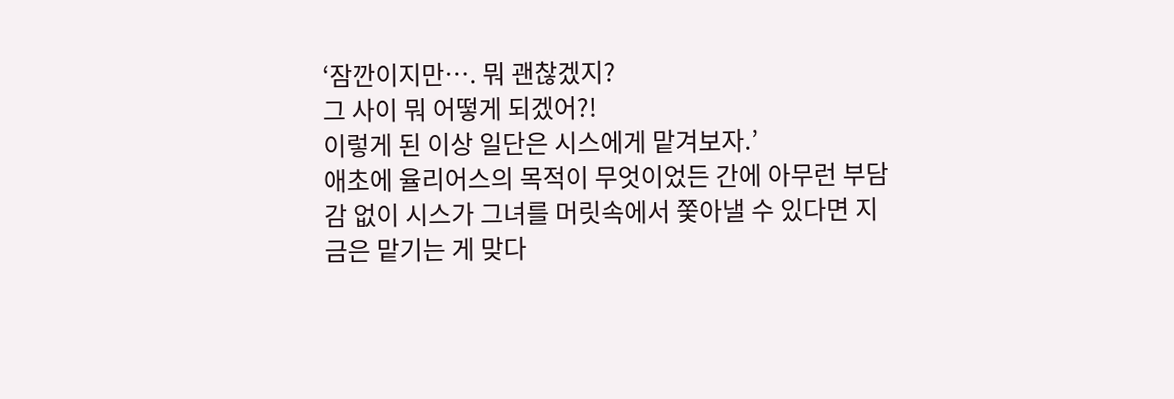‘잠깐이지만…. 뭐 괜찮겠지?
그 사이 뭐 어떻게 되겠어?!
이렇게 된 이상 일단은 시스에게 맡겨보자.’
애초에 율리어스의 목적이 무엇이었든 간에 아무런 부담감 없이 시스가 그녀를 머릿속에서 쫓아낼 수 있다면 지금은 맡기는 게 맞다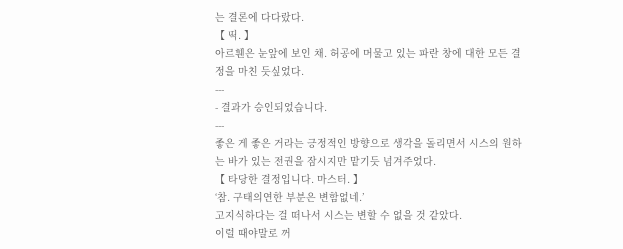는 결론에 다다랐다.
【 띡. 】
아르휀은 눈앞에 보인 채. 허공에 머물고 있는 파란 창에 대한 모든 결정을 마친 듯싶었다.
---
- 결과가 승인되었습니다.
---
좋은 게 좋은 거라는 긍정적인 방향으로 생각을 돌리면서 시스의 원하는 바가 있는 전권을 잠시지만 맡기듯 넘겨주었다.
【 타당한 결정입니다. 마스터. 】
‘참. 구태의연한 부분은 변함없네.’
고지식하다는 걸 떠나서 시스는 변할 수 없을 것 같았다.
이럴 때야말로 꺼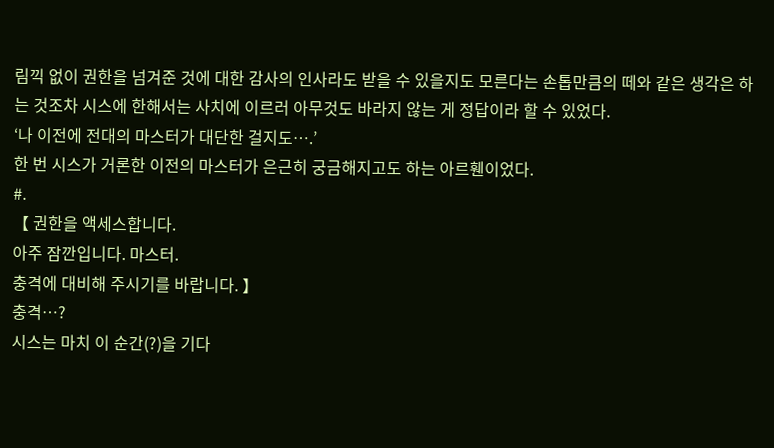림끽 없이 권한을 넘겨준 것에 대한 감사의 인사라도 받을 수 있을지도 모른다는 손톱만큼의 떼와 같은 생각은 하는 것조차 시스에 한해서는 사치에 이르러 아무것도 바라지 않는 게 정답이라 할 수 있었다.
‘나 이전에 전대의 마스터가 대단한 걸지도….’
한 번 시스가 거론한 이전의 마스터가 은근히 궁금해지고도 하는 아르휀이었다.
#.
【 권한을 액세스합니다.
아주 잠깐입니다. 마스터.
충격에 대비해 주시기를 바랍니다. 】
충격…?
시스는 마치 이 순간(?)을 기다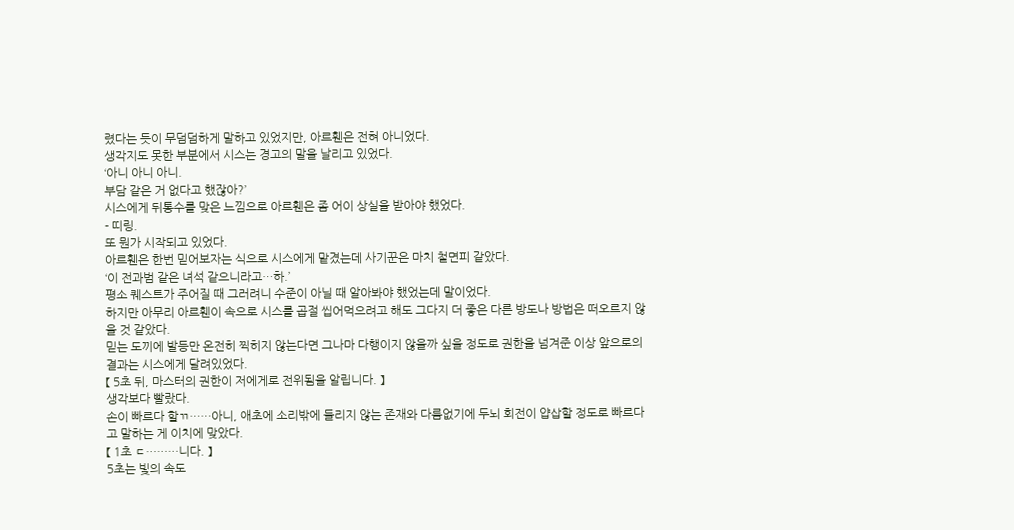렸다는 듯이 무덤덤하게 말하고 있었지만, 아르휀은 전혀 아니었다.
생각지도 못한 부분에서 시스는 경고의 말을 날리고 있었다.
‘아니 아니 아니.
부담 같은 거 없다고 했잖아?’
시스에게 뒤통수를 맞은 느낌으로 아르휀은 좀 어이 상실을 받아야 했었다.
- 띠링.
또 뭔가 시작되고 있었다.
아르휀은 한번 믿어보자는 식으로 시스에게 맡겼는데 사기꾼은 마치 철면피 같았다.
‘이 전과범 같은 녀석 같으니라고…하.’
평소 퀘스트가 주어질 때 그러려니 수준이 아닐 때 알아봐야 했었는데 말이었다.
하지만 아무리 아르휀이 속으로 시스를 곱절 씹어먹으려고 해도 그다지 더 좋은 다른 방도나 방법은 떠오르지 않을 것 같았다.
믿는 도끼에 발등만 온전히 찍히지 않는다면 그나마 다행이지 않을까 싶을 정도로 권한을 넘겨준 이상 앞으로의 결과는 시스에게 달려있었다.
【 5초 뒤, 마스터의 권한이 저에게로 전위됨을 알립니다. 】
생각보다 빨랐다.
손이 빠르다 할ㄲ……아니, 애초에 소리밖에 들리지 않는 존재와 다름없기에 두뇌 회전이 얍삽할 정도로 빠르다고 말하는 게 이치에 맞았다.
【 1초 ㄷ………니다. 】
5초는 빛의 속도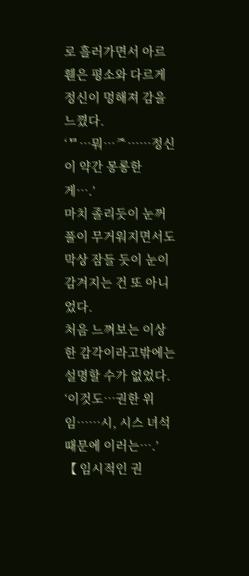로 흘러가면서 아르휀은 평소와 다르게 정신이 멍해져 감을 느꼈다.
‘ᄆ…뭐…ᄌ……정신이 약간 몽롱한 게….’
마치 졸리듯이 눈꺼풀이 무거워지면서도 막상 잠들 듯이 눈이 감겨지는 건 또 아니었다.
처음 느껴보는 이상한 감각이라고밖에는 설명할 수가 없었다.
‘이것도…권한 위임……시, 시스 녀석 때문에 이러는….’
【 임시적인 권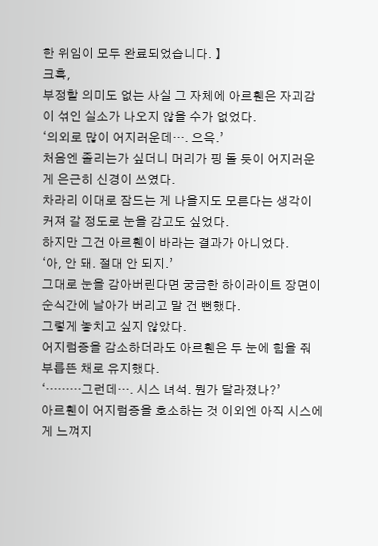한 위임이 모두 완료되었습니다. 】
크흑,
부정할 의미도 없는 사실 그 자체에 아르휀은 자괴감이 섞인 실소가 나오지 않을 수가 없었다.
‘의외로 많이 어지러운데…. 으윽.’
처음엔 졸리는가 싶더니 머리가 핑 돌 듯이 어지러운 게 은근히 신경이 쓰였다.
차라리 이대로 잠드는 게 나을지도 모른다는 생각이 커져 갈 정도로 눈을 감고도 싶었다.
하지만 그건 아르휀이 바라는 결과가 아니었다.
‘아, 안 돼. 절대 안 되지.’
그대로 눈을 감아버린다면 궁금한 하이라이트 장면이 순식간에 날아가 버리고 말 건 뻔했다.
그렇게 놓치고 싶지 않았다.
어지럼증을 감소하더라도 아르휀은 두 눈에 힘을 줘 부릅뜬 채로 유지했다.
‘………그런데…. 시스 녀석. 뭔가 달라졌나?’
아르휀이 어지럼증을 호소하는 것 이외엔 아직 시스에게 느껴지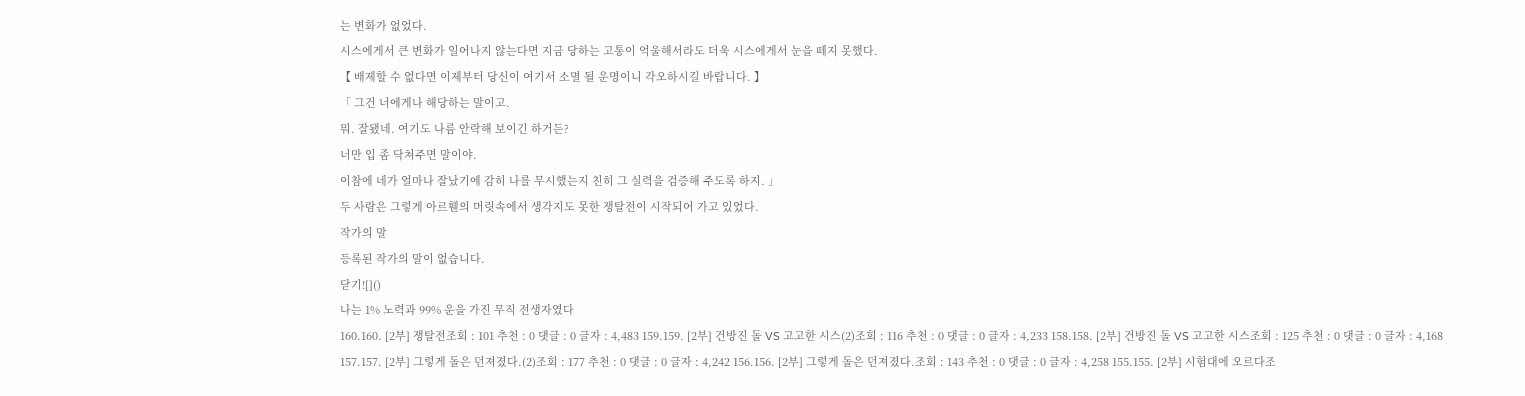는 변화가 없었다.
시스에게서 큰 변화가 일어나지 않는다면 지금 당하는 고통이 억울해서라도 더욱 시스에게서 눈을 떼지 못했다.
【 배제할 수 없다면 이제부터 당신이 여기서 소멸 될 운명이니 각오하시길 바랍니다. 】
「 그건 너에게나 해당하는 말이고.
뭐. 잘됐네. 여기도 나름 안락해 보이긴 하거든?
너만 입 좀 닥쳐주면 말이야.
이참에 네가 얼마나 잘났기에 감히 나를 무시했는지 친히 그 실력을 검증해 주도록 하지. 」
두 사람은 그렇게 아르휀의 머릿속에서 생각지도 못한 쟁탈전이 시작되어 가고 있었다.
작가의 말
등록된 작가의 말이 없습니다.
닫기![]()
나는 1% 노력과 99% 운을 가진 무직 전생자였다
160.160. [2부] 쟁탈전조회 : 101 추천 : 0 댓글 : 0 글자 : 4,483 159.159. [2부] 건방진 돌 VS 고고한 시스(2)조회 : 116 추천 : 0 댓글 : 0 글자 : 4,233 158.158. [2부] 건방진 돌 VS 고고한 시스조회 : 125 추천 : 0 댓글 : 0 글자 : 4,168 157.157. [2부] 그렇게 돌은 던져졌다.(2)조회 : 177 추천 : 0 댓글 : 0 글자 : 4,242 156.156. [2부] 그렇게 돌은 던져졌다.조회 : 143 추천 : 0 댓글 : 0 글자 : 4,258 155.155. [2부] 시험대에 오르다조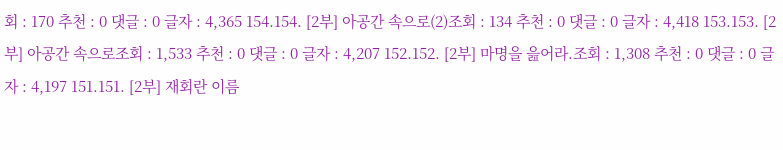회 : 170 추천 : 0 댓글 : 0 글자 : 4,365 154.154. [2부] 아공간 속으로(2)조회 : 134 추천 : 0 댓글 : 0 글자 : 4,418 153.153. [2부] 아공간 속으로조회 : 1,533 추천 : 0 댓글 : 0 글자 : 4,207 152.152. [2부] 마명을 읊어라.조회 : 1,308 추천 : 0 댓글 : 0 글자 : 4,197 151.151. [2부] 재회란 이름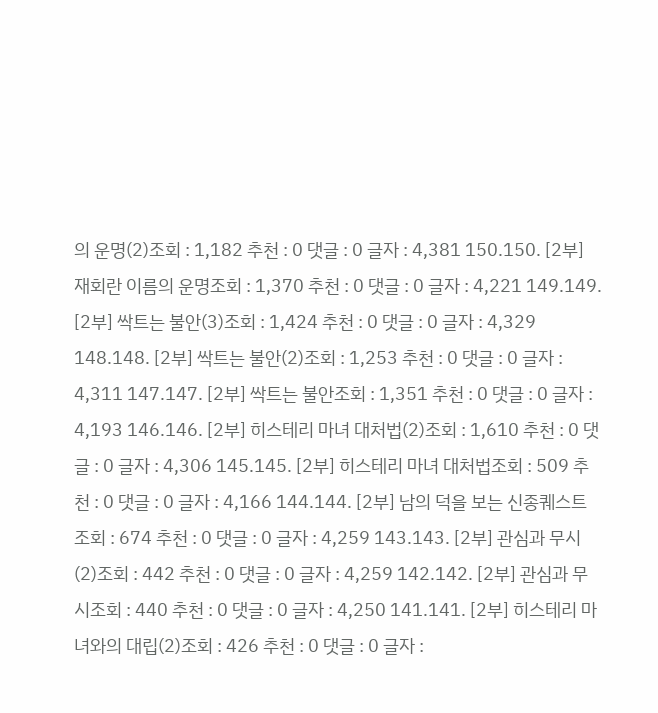의 운명(2)조회 : 1,182 추천 : 0 댓글 : 0 글자 : 4,381 150.150. [2부] 재회란 이름의 운명조회 : 1,370 추천 : 0 댓글 : 0 글자 : 4,221 149.149. [2부] 싹트는 불안(3)조회 : 1,424 추천 : 0 댓글 : 0 글자 : 4,329 148.148. [2부] 싹트는 불안(2)조회 : 1,253 추천 : 0 댓글 : 0 글자 : 4,311 147.147. [2부] 싹트는 불안조회 : 1,351 추천 : 0 댓글 : 0 글자 : 4,193 146.146. [2부] 히스테리 마녀 대처법(2)조회 : 1,610 추천 : 0 댓글 : 0 글자 : 4,306 145.145. [2부] 히스테리 마녀 대처법조회 : 509 추천 : 0 댓글 : 0 글자 : 4,166 144.144. [2부] 남의 덕을 보는 신종퀘스트조회 : 674 추천 : 0 댓글 : 0 글자 : 4,259 143.143. [2부] 관심과 무시(2)조회 : 442 추천 : 0 댓글 : 0 글자 : 4,259 142.142. [2부] 관심과 무시조회 : 440 추천 : 0 댓글 : 0 글자 : 4,250 141.141. [2부] 히스테리 마녀와의 대립(2)조회 : 426 추천 : 0 댓글 : 0 글자 :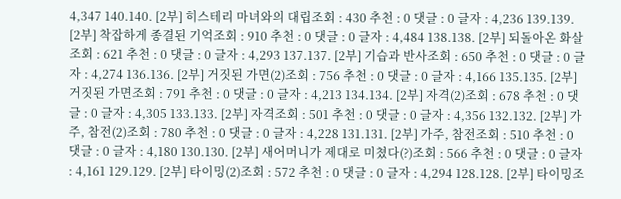4,347 140.140. [2부] 히스테리 마녀와의 대립조회 : 430 추천 : 0 댓글 : 0 글자 : 4,236 139.139. [2부] 착잡하게 종결된 기억조회 : 910 추천 : 0 댓글 : 0 글자 : 4,484 138.138. [2부] 되돌아온 화살조회 : 621 추천 : 0 댓글 : 0 글자 : 4,293 137.137. [2부] 기습과 반사조회 : 650 추천 : 0 댓글 : 0 글자 : 4,274 136.136. [2부] 거짓된 가면(2)조회 : 756 추천 : 0 댓글 : 0 글자 : 4,166 135.135. [2부] 거짓된 가면조회 : 791 추천 : 0 댓글 : 0 글자 : 4,213 134.134. [2부] 자격(2)조회 : 678 추천 : 0 댓글 : 0 글자 : 4,305 133.133. [2부] 자격조회 : 501 추천 : 0 댓글 : 0 글자 : 4,356 132.132. [2부] 가주, 참전(2)조회 : 780 추천 : 0 댓글 : 0 글자 : 4,228 131.131. [2부] 가주, 참전조회 : 510 추천 : 0 댓글 : 0 글자 : 4,180 130.130. [2부] 새어머니가 제대로 미쳤다(?)조회 : 566 추천 : 0 댓글 : 0 글자 : 4,161 129.129. [2부] 타이밍(2)조회 : 572 추천 : 0 댓글 : 0 글자 : 4,294 128.128. [2부] 타이밍조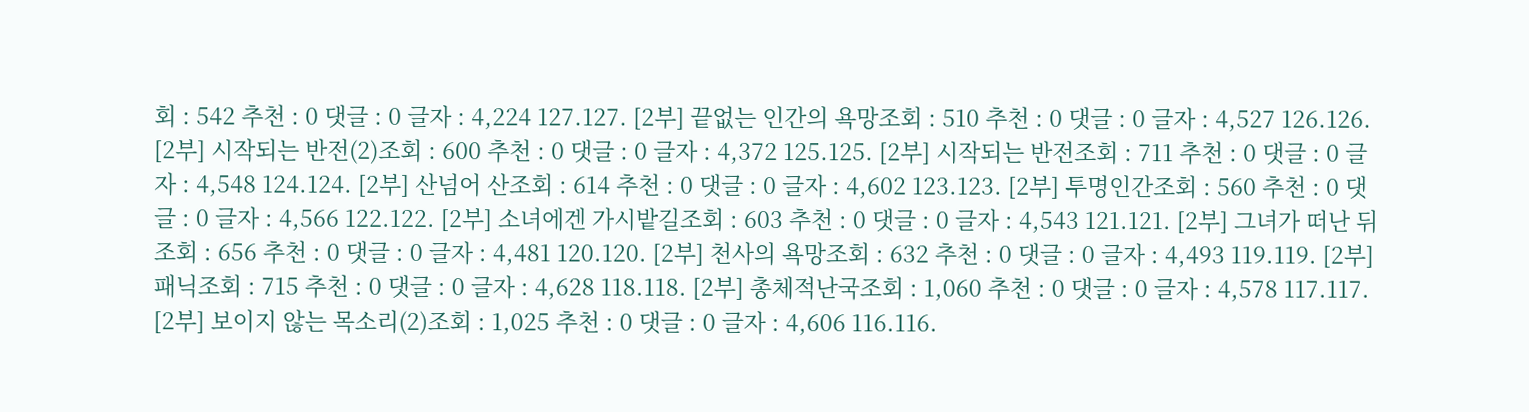회 : 542 추천 : 0 댓글 : 0 글자 : 4,224 127.127. [2부] 끝없는 인간의 욕망조회 : 510 추천 : 0 댓글 : 0 글자 : 4,527 126.126. [2부] 시작되는 반전(2)조회 : 600 추천 : 0 댓글 : 0 글자 : 4,372 125.125. [2부] 시작되는 반전조회 : 711 추천 : 0 댓글 : 0 글자 : 4,548 124.124. [2부] 산넘어 산조회 : 614 추천 : 0 댓글 : 0 글자 : 4,602 123.123. [2부] 투명인간조회 : 560 추천 : 0 댓글 : 0 글자 : 4,566 122.122. [2부] 소녀에겐 가시밭길조회 : 603 추천 : 0 댓글 : 0 글자 : 4,543 121.121. [2부] 그녀가 떠난 뒤조회 : 656 추천 : 0 댓글 : 0 글자 : 4,481 120.120. [2부] 천사의 욕망조회 : 632 추천 : 0 댓글 : 0 글자 : 4,493 119.119. [2부] 패닉조회 : 715 추천 : 0 댓글 : 0 글자 : 4,628 118.118. [2부] 총체적난국조회 : 1,060 추천 : 0 댓글 : 0 글자 : 4,578 117.117. [2부] 보이지 않는 목소리(2)조회 : 1,025 추천 : 0 댓글 : 0 글자 : 4,606 116.116.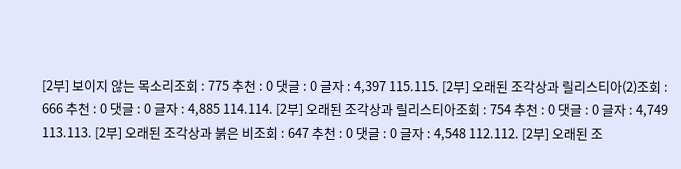[2부] 보이지 않는 목소리조회 : 775 추천 : 0 댓글 : 0 글자 : 4,397 115.115. [2부] 오래된 조각상과 릴리스티아(2)조회 : 666 추천 : 0 댓글 : 0 글자 : 4,885 114.114. [2부] 오래된 조각상과 릴리스티아조회 : 754 추천 : 0 댓글 : 0 글자 : 4,749 113.113. [2부] 오래된 조각상과 붉은 비조회 : 647 추천 : 0 댓글 : 0 글자 : 4,548 112.112. [2부] 오래된 조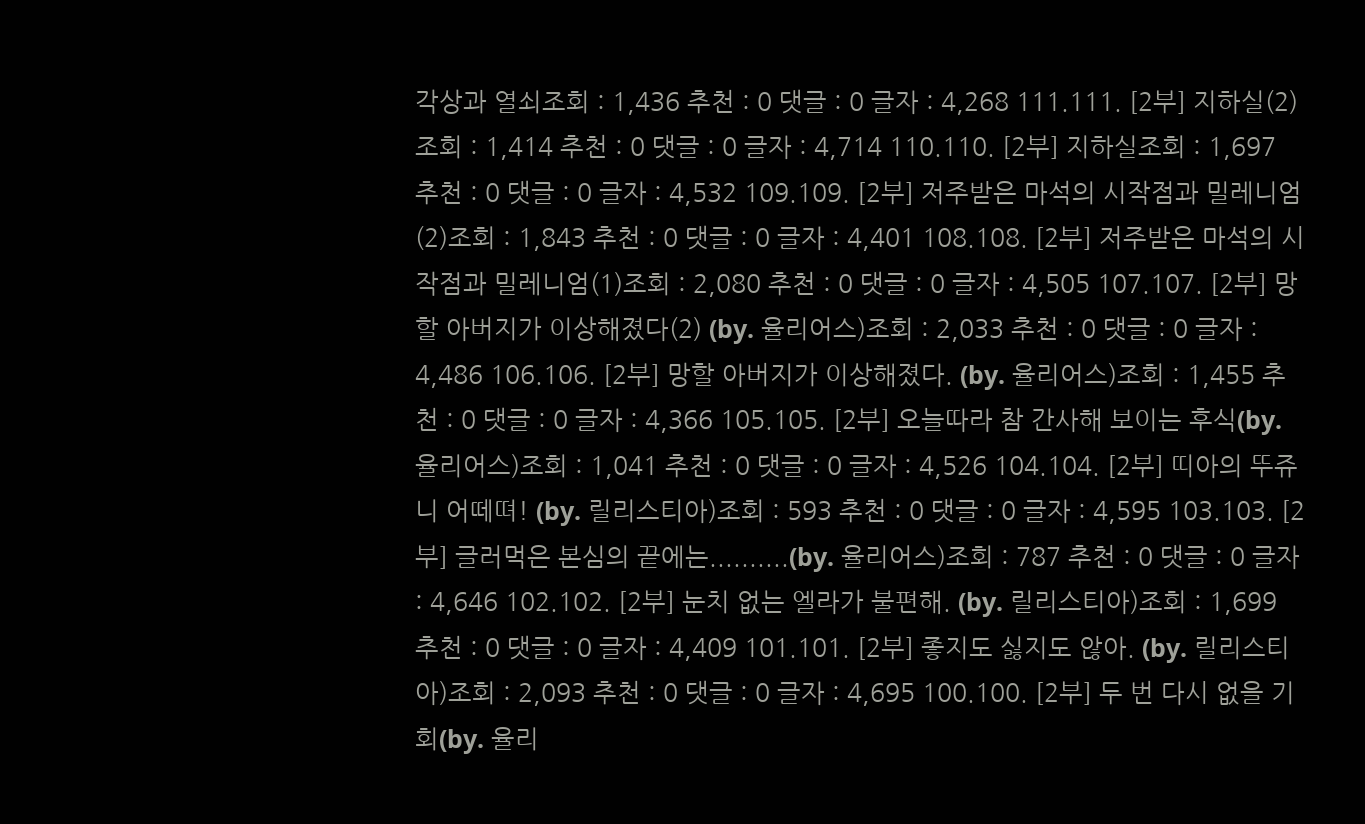각상과 열쇠조회 : 1,436 추천 : 0 댓글 : 0 글자 : 4,268 111.111. [2부] 지하실(2)조회 : 1,414 추천 : 0 댓글 : 0 글자 : 4,714 110.110. [2부] 지하실조회 : 1,697 추천 : 0 댓글 : 0 글자 : 4,532 109.109. [2부] 저주받은 마석의 시작점과 밀레니엄(2)조회 : 1,843 추천 : 0 댓글 : 0 글자 : 4,401 108.108. [2부] 저주받은 마석의 시작점과 밀레니엄(1)조회 : 2,080 추천 : 0 댓글 : 0 글자 : 4,505 107.107. [2부] 망할 아버지가 이상해졌다(2) (by. 율리어스)조회 : 2,033 추천 : 0 댓글 : 0 글자 : 4,486 106.106. [2부] 망할 아버지가 이상해졌다. (by. 율리어스)조회 : 1,455 추천 : 0 댓글 : 0 글자 : 4,366 105.105. [2부] 오늘따라 참 간사해 보이는 후식(by. 율리어스)조회 : 1,041 추천 : 0 댓글 : 0 글자 : 4,526 104.104. [2부] 띠아의 뚜쥬니 어떼뗘! (by. 릴리스티아)조회 : 593 추천 : 0 댓글 : 0 글자 : 4,595 103.103. [2부] 글러먹은 본심의 끝에는..........(by. 율리어스)조회 : 787 추천 : 0 댓글 : 0 글자 : 4,646 102.102. [2부] 눈치 없는 엘라가 불편해. (by. 릴리스티아)조회 : 1,699 추천 : 0 댓글 : 0 글자 : 4,409 101.101. [2부] 좋지도 싫지도 않아. (by. 릴리스티아)조회 : 2,093 추천 : 0 댓글 : 0 글자 : 4,695 100.100. [2부] 두 번 다시 없을 기회(by. 율리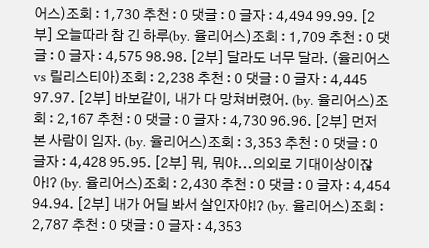어스)조회 : 1,730 추천 : 0 댓글 : 0 글자 : 4,494 99.99. [2부] 오늘따라 참 긴 하루(by. 율리어스)조회 : 1,709 추천 : 0 댓글 : 0 글자 : 4,575 98.98. [2부] 달라도 너무 달라. (율리어스 vs 릴리스티아)조회 : 2,238 추천 : 0 댓글 : 0 글자 : 4,445 97.97. [2부] 바보같이, 내가 다 망쳐버렸어. (by. 율리어스)조회 : 2,167 추천 : 0 댓글 : 0 글자 : 4,730 96.96. [2부] 먼저 본 사람이 임자. (by. 율리어스)조회 : 3,353 추천 : 0 댓글 : 0 글자 : 4,428 95.95. [2부] 뭐, 뭐야...의외로 기대이상이잖아!? (by. 율리어스)조회 : 2,430 추천 : 0 댓글 : 0 글자 : 4,454 94.94. [2부] 내가 어딜 봐서 살인자야!? (by. 율리어스)조회 : 2,787 추천 : 0 댓글 : 0 글자 : 4,353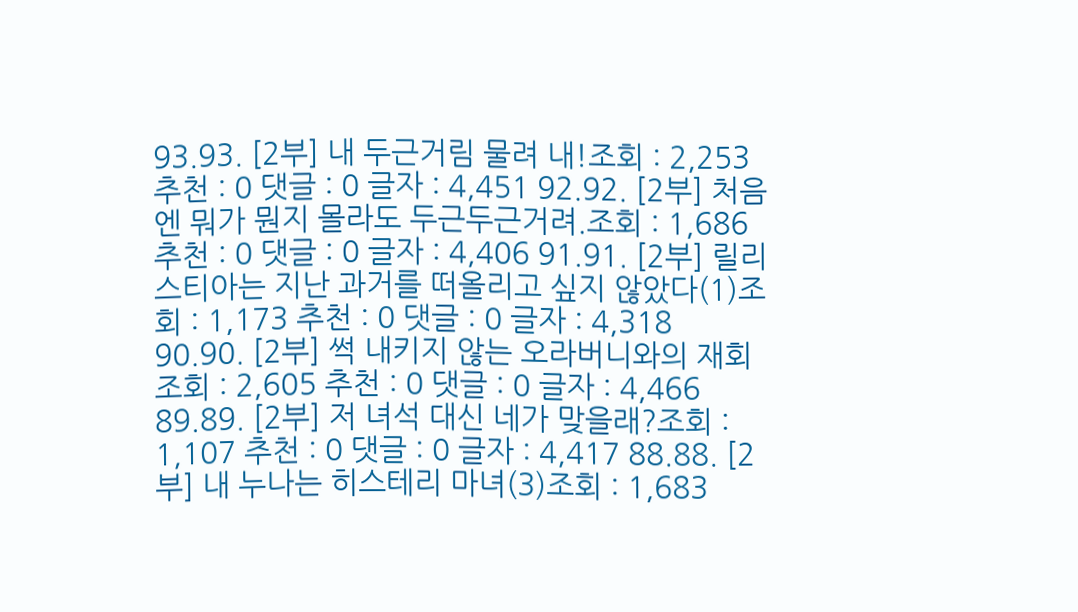93.93. [2부] 내 두근거림 물려 내!조회 : 2,253 추천 : 0 댓글 : 0 글자 : 4,451 92.92. [2부] 처음엔 뭐가 뭔지 몰라도 두근두근거려.조회 : 1,686 추천 : 0 댓글 : 0 글자 : 4,406 91.91. [2부] 릴리스티아는 지난 과거를 떠올리고 싶지 않았다(1)조회 : 1,173 추천 : 0 댓글 : 0 글자 : 4,318 90.90. [2부] 썩 내키지 않는 오라버니와의 재회조회 : 2,605 추천 : 0 댓글 : 0 글자 : 4,466 89.89. [2부] 저 녀석 대신 네가 맞을래?조회 : 1,107 추천 : 0 댓글 : 0 글자 : 4,417 88.88. [2부] 내 누나는 히스테리 마녀(3)조회 : 1,683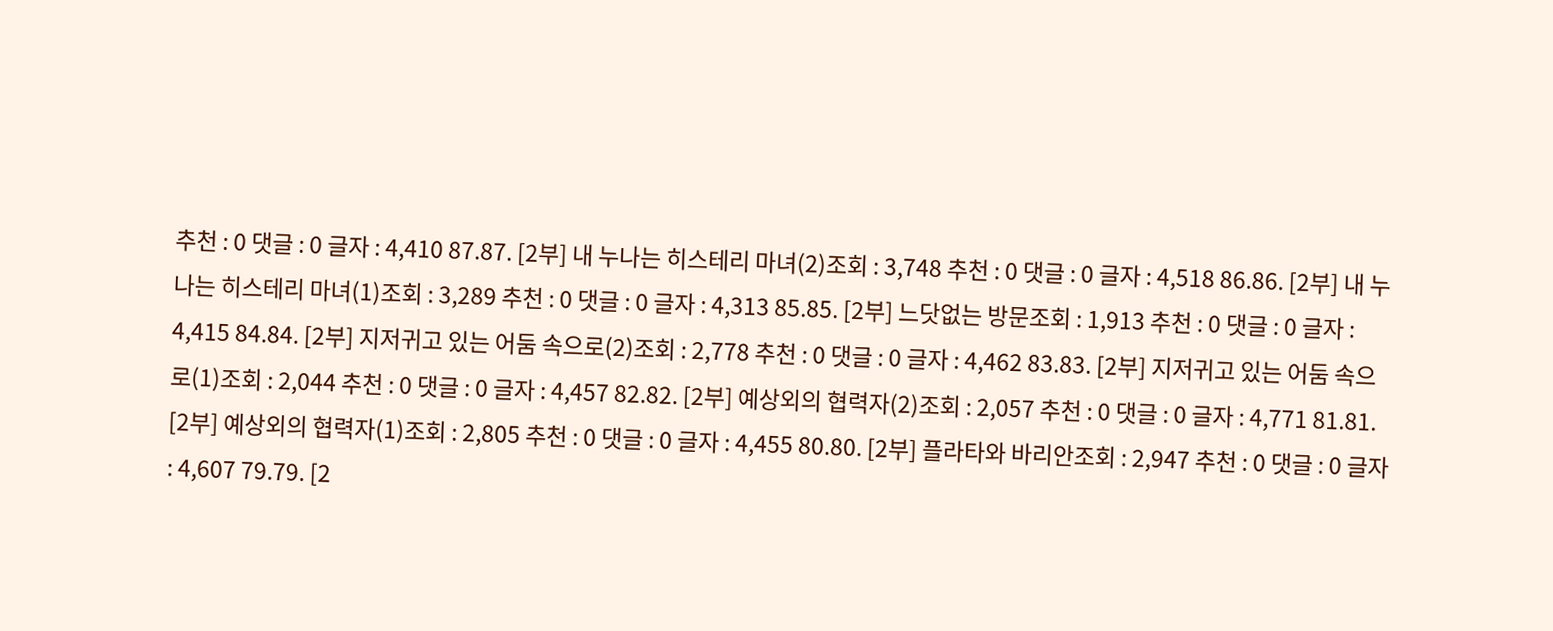추천 : 0 댓글 : 0 글자 : 4,410 87.87. [2부] 내 누나는 히스테리 마녀(2)조회 : 3,748 추천 : 0 댓글 : 0 글자 : 4,518 86.86. [2부] 내 누나는 히스테리 마녀(1)조회 : 3,289 추천 : 0 댓글 : 0 글자 : 4,313 85.85. [2부] 느닷없는 방문조회 : 1,913 추천 : 0 댓글 : 0 글자 : 4,415 84.84. [2부] 지저귀고 있는 어둠 속으로(2)조회 : 2,778 추천 : 0 댓글 : 0 글자 : 4,462 83.83. [2부] 지저귀고 있는 어둠 속으로(1)조회 : 2,044 추천 : 0 댓글 : 0 글자 : 4,457 82.82. [2부] 예상외의 협력자(2)조회 : 2,057 추천 : 0 댓글 : 0 글자 : 4,771 81.81. [2부] 예상외의 협력자(1)조회 : 2,805 추천 : 0 댓글 : 0 글자 : 4,455 80.80. [2부] 플라타와 바리안조회 : 2,947 추천 : 0 댓글 : 0 글자 : 4,607 79.79. [2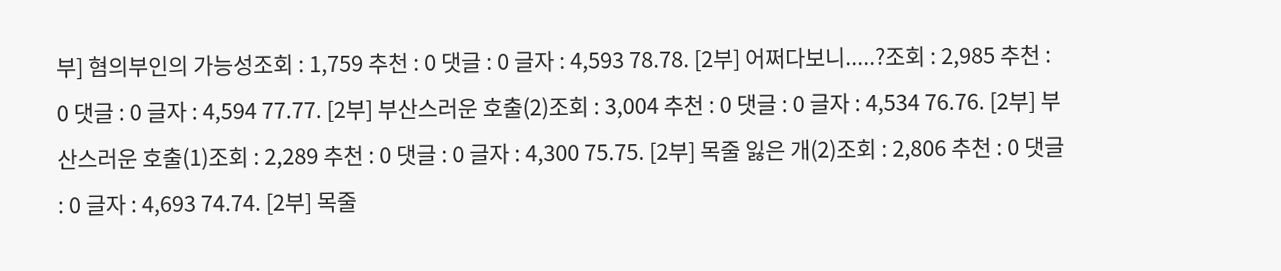부] 혐의부인의 가능성조회 : 1,759 추천 : 0 댓글 : 0 글자 : 4,593 78.78. [2부] 어쩌다보니.....?조회 : 2,985 추천 : 0 댓글 : 0 글자 : 4,594 77.77. [2부] 부산스러운 호출(2)조회 : 3,004 추천 : 0 댓글 : 0 글자 : 4,534 76.76. [2부] 부산스러운 호출(1)조회 : 2,289 추천 : 0 댓글 : 0 글자 : 4,300 75.75. [2부] 목줄 잃은 개(2)조회 : 2,806 추천 : 0 댓글 : 0 글자 : 4,693 74.74. [2부] 목줄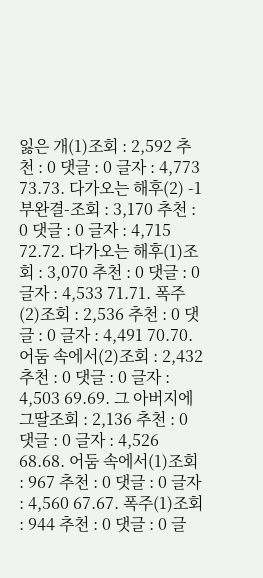잃은 개(1)조회 : 2,592 추천 : 0 댓글 : 0 글자 : 4,773 73.73. 다가오는 해후(2) -1부완결-조회 : 3,170 추천 : 0 댓글 : 0 글자 : 4,715 72.72. 다가오는 해후(1)조회 : 3,070 추천 : 0 댓글 : 0 글자 : 4,533 71.71. 폭주(2)조회 : 2,536 추천 : 0 댓글 : 0 글자 : 4,491 70.70. 어둠 속에서(2)조회 : 2,432 추천 : 0 댓글 : 0 글자 : 4,503 69.69. 그 아버지에 그딸조회 : 2,136 추천 : 0 댓글 : 0 글자 : 4,526 68.68. 어둠 속에서(1)조회 : 967 추천 : 0 댓글 : 0 글자 : 4,560 67.67. 폭주(1)조회 : 944 추천 : 0 댓글 : 0 글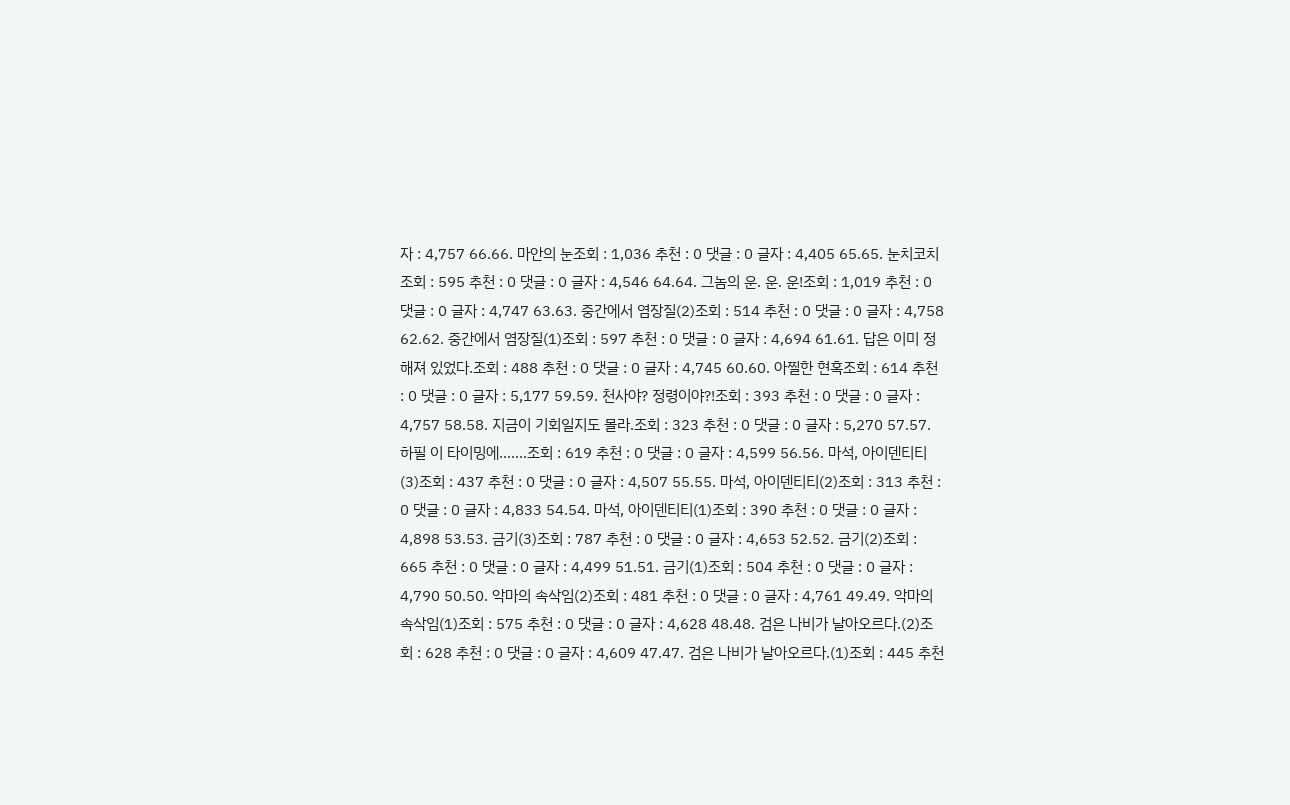자 : 4,757 66.66. 마안의 눈조회 : 1,036 추천 : 0 댓글 : 0 글자 : 4,405 65.65. 눈치코치조회 : 595 추천 : 0 댓글 : 0 글자 : 4,546 64.64. 그놈의 운. 운. 운!조회 : 1,019 추천 : 0 댓글 : 0 글자 : 4,747 63.63. 중간에서 염장질(2)조회 : 514 추천 : 0 댓글 : 0 글자 : 4,758 62.62. 중간에서 염장질(1)조회 : 597 추천 : 0 댓글 : 0 글자 : 4,694 61.61. 답은 이미 정해져 있었다.조회 : 488 추천 : 0 댓글 : 0 글자 : 4,745 60.60. 아찔한 현혹조회 : 614 추천 : 0 댓글 : 0 글자 : 5,177 59.59. 천사야? 정령이야?!조회 : 393 추천 : 0 댓글 : 0 글자 : 4,757 58.58. 지금이 기회일지도 몰라.조회 : 323 추천 : 0 댓글 : 0 글자 : 5,270 57.57. 하필 이 타이밍에.......조회 : 619 추천 : 0 댓글 : 0 글자 : 4,599 56.56. 마석, 아이덴티티(3)조회 : 437 추천 : 0 댓글 : 0 글자 : 4,507 55.55. 마석, 아이덴티티(2)조회 : 313 추천 : 0 댓글 : 0 글자 : 4,833 54.54. 마석, 아이덴티티(1)조회 : 390 추천 : 0 댓글 : 0 글자 : 4,898 53.53. 금기(3)조회 : 787 추천 : 0 댓글 : 0 글자 : 4,653 52.52. 금기(2)조회 : 665 추천 : 0 댓글 : 0 글자 : 4,499 51.51. 금기(1)조회 : 504 추천 : 0 댓글 : 0 글자 : 4,790 50.50. 악마의 속삭임(2)조회 : 481 추천 : 0 댓글 : 0 글자 : 4,761 49.49. 악마의 속삭임(1)조회 : 575 추천 : 0 댓글 : 0 글자 : 4,628 48.48. 검은 나비가 날아오르다.(2)조회 : 628 추천 : 0 댓글 : 0 글자 : 4,609 47.47. 검은 나비가 날아오르다.(1)조회 : 445 추천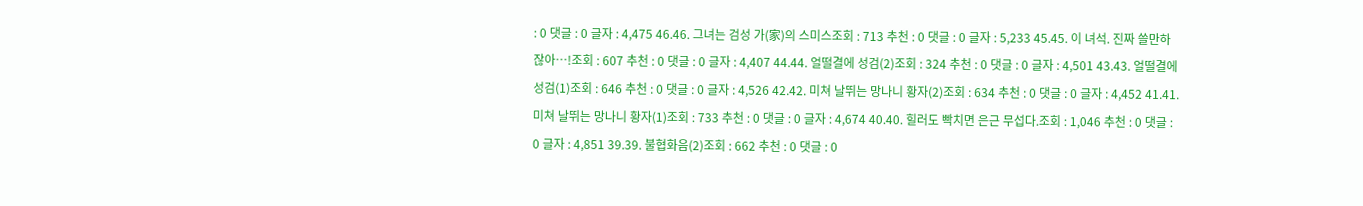: 0 댓글 : 0 글자 : 4,475 46.46. 그녀는 검성 가(家)의 스미스조회 : 713 추천 : 0 댓글 : 0 글자 : 5,233 45.45. 이 녀석. 진짜 쓸만하잖아…!조회 : 607 추천 : 0 댓글 : 0 글자 : 4,407 44.44. 얼떨결에 성검(2)조회 : 324 추천 : 0 댓글 : 0 글자 : 4,501 43.43. 얼떨결에 성검(1)조회 : 646 추천 : 0 댓글 : 0 글자 : 4,526 42.42. 미쳐 날뛰는 망나니 황자(2)조회 : 634 추천 : 0 댓글 : 0 글자 : 4,452 41.41. 미쳐 날뛰는 망나니 황자(1)조회 : 733 추천 : 0 댓글 : 0 글자 : 4,674 40.40. 힐러도 빡치면 은근 무섭다.조회 : 1,046 추천 : 0 댓글 : 0 글자 : 4,851 39.39. 불협화음(2)조회 : 662 추천 : 0 댓글 : 0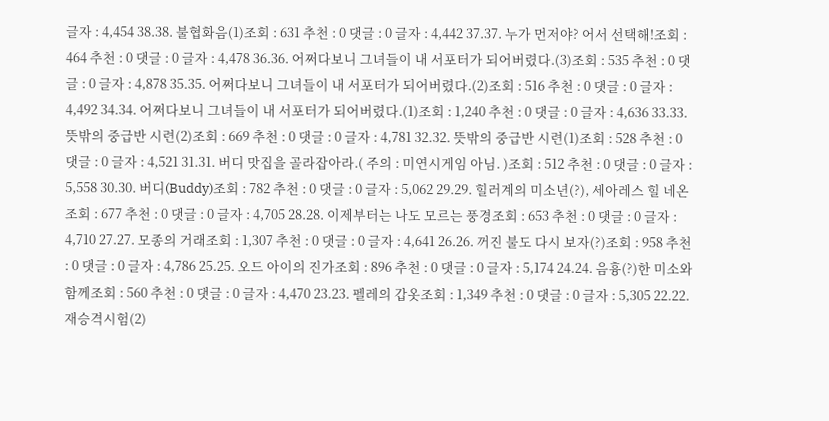글자 : 4,454 38.38. 불협화음(1)조회 : 631 추천 : 0 댓글 : 0 글자 : 4,442 37.37. 누가 먼저야? 어서 선택해!조회 : 464 추천 : 0 댓글 : 0 글자 : 4,478 36.36. 어쩌다보니 그녀들이 내 서포터가 되어버렸다.(3)조회 : 535 추천 : 0 댓글 : 0 글자 : 4,878 35.35. 어쩌다보니 그녀들이 내 서포터가 되어버렸다.(2)조회 : 516 추천 : 0 댓글 : 0 글자 : 4,492 34.34. 어쩌다보니 그녀들이 내 서포터가 되어버렸다.(1)조회 : 1,240 추천 : 0 댓글 : 0 글자 : 4,636 33.33. 뜻밖의 중급반 시련(2)조회 : 669 추천 : 0 댓글 : 0 글자 : 4,781 32.32. 뜻밖의 중급반 시련(1)조회 : 528 추천 : 0 댓글 : 0 글자 : 4,521 31.31. 버디 맛집을 골라잡아라.( 주의 : 미연시게임 아님. )조회 : 512 추천 : 0 댓글 : 0 글자 : 5,558 30.30. 버디(Buddy)조회 : 782 추천 : 0 댓글 : 0 글자 : 5,062 29.29. 힐러계의 미소년(?), 세아레스 힐 네온조회 : 677 추천 : 0 댓글 : 0 글자 : 4,705 28.28. 이제부터는 나도 모르는 풍경조회 : 653 추천 : 0 댓글 : 0 글자 : 4,710 27.27. 모종의 거래조회 : 1,307 추천 : 0 댓글 : 0 글자 : 4,641 26.26. 꺼진 불도 다시 보자(?)조회 : 958 추천 : 0 댓글 : 0 글자 : 4,786 25.25. 오드 아이의 진가조회 : 896 추천 : 0 댓글 : 0 글자 : 5,174 24.24. 음흉(?)한 미소와 함께조회 : 560 추천 : 0 댓글 : 0 글자 : 4,470 23.23. 펠레의 갑옷조회 : 1,349 추천 : 0 댓글 : 0 글자 : 5,305 22.22. 재승격시험(2)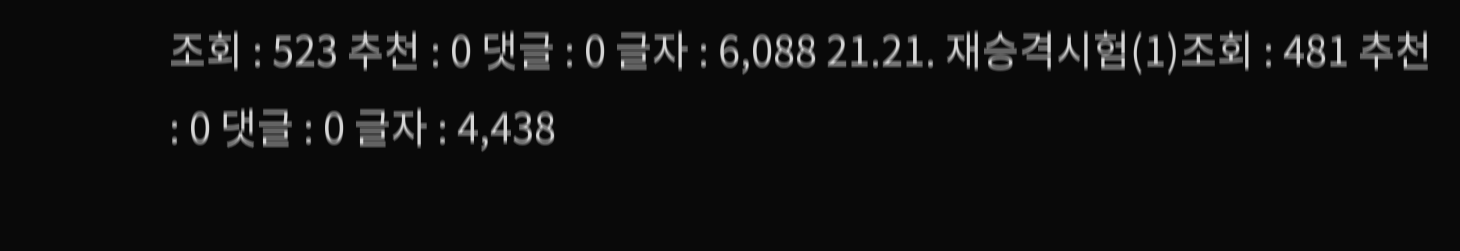조회 : 523 추천 : 0 댓글 : 0 글자 : 6,088 21.21. 재승격시험(1)조회 : 481 추천 : 0 댓글 : 0 글자 : 4,438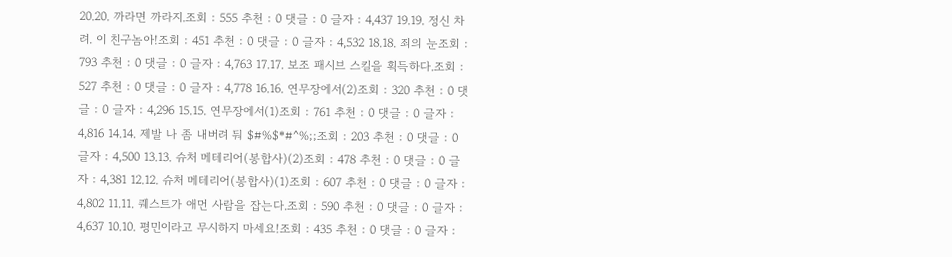20.20. 까라면 까라지.조회 : 555 추천 : 0 댓글 : 0 글자 : 4,437 19.19. 정신 차려. 이 친구놈아!조회 : 451 추천 : 0 댓글 : 0 글자 : 4,532 18.18. 죄의 눈조회 : 793 추천 : 0 댓글 : 0 글자 : 4,763 17.17. 보조 패시브 스킬을 획득하다.조회 : 527 추천 : 0 댓글 : 0 글자 : 4,778 16.16. 연무장에서(2)조회 : 320 추천 : 0 댓글 : 0 글자 : 4,296 15.15. 연무장에서(1)조회 : 761 추천 : 0 댓글 : 0 글자 : 4,816 14.14. 제발 나 좀 내버려 둬 $#%$*#^%;;조회 : 203 추천 : 0 댓글 : 0 글자 : 4,500 13.13. 슈처 메테리어(봉합사)(2)조회 : 478 추천 : 0 댓글 : 0 글자 : 4,381 12.12. 슈처 메테리어(봉합사)(1)조회 : 607 추천 : 0 댓글 : 0 글자 : 4,802 11.11. 퀘스트가 애먼 사람을 잡는다.조회 : 590 추천 : 0 댓글 : 0 글자 : 4,637 10.10. 평민이라고 무시하지 마세요!조회 : 435 추천 : 0 댓글 : 0 글자 :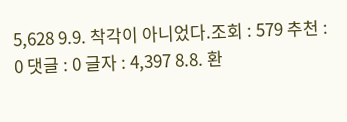5,628 9.9. 착각이 아니었다.조회 : 579 추천 : 0 댓글 : 0 글자 : 4,397 8.8. 환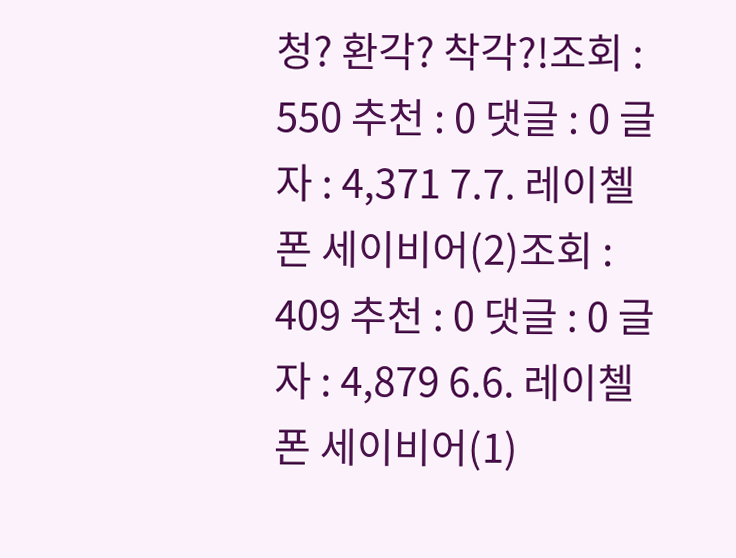청? 환각? 착각?!조회 : 550 추천 : 0 댓글 : 0 글자 : 4,371 7.7. 레이첼 폰 세이비어(2)조회 : 409 추천 : 0 댓글 : 0 글자 : 4,879 6.6. 레이첼 폰 세이비어(1)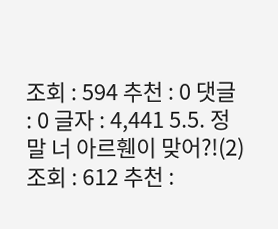조회 : 594 추천 : 0 댓글 : 0 글자 : 4,441 5.5. 정말 너 아르휀이 맞어?!(2)조회 : 612 추천 :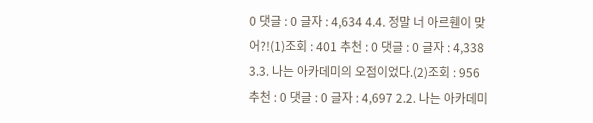0 댓글 : 0 글자 : 4,634 4.4. 정말 너 아르휀이 맞어?!(1)조회 : 401 추천 : 0 댓글 : 0 글자 : 4,338 3.3. 나는 아카데미의 오점이었다.(2)조회 : 956 추천 : 0 댓글 : 0 글자 : 4,697 2.2. 나는 아카데미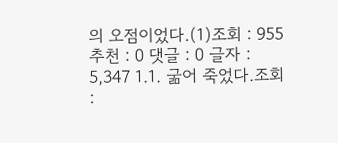의 오점이었다.(1)조회 : 955 추천 : 0 댓글 : 0 글자 : 5,347 1.1. 굶어 죽었다.조회 :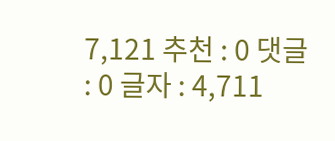7,121 추천 : 0 댓글 : 0 글자 : 4,711